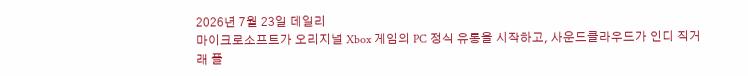2026년 7월 23일 데일리
마이크로소프트가 오리지널 Xbox 게임의 PC 정식 유통을 시작하고, 사운드클라우드가 인디 직거래 플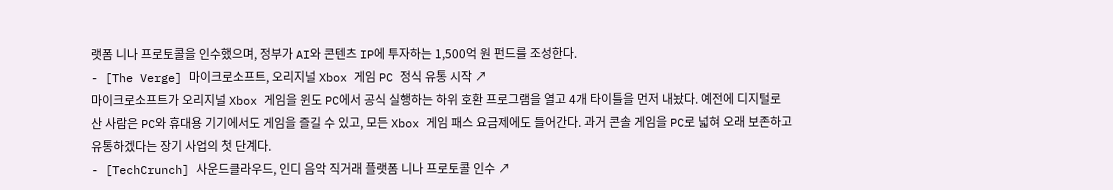랫폼 니나 프로토콜을 인수했으며, 정부가 AI와 콘텐츠 IP에 투자하는 1,500억 원 펀드를 조성한다.
- [The Verge] 마이크로소프트, 오리지널 Xbox 게임 PC 정식 유통 시작 ↗
마이크로소프트가 오리지널 Xbox 게임을 윈도 PC에서 공식 실행하는 하위 호환 프로그램을 열고 4개 타이틀을 먼저 내놨다. 예전에 디지털로 산 사람은 PC와 휴대용 기기에서도 게임을 즐길 수 있고, 모든 Xbox 게임 패스 요금제에도 들어간다. 과거 콘솔 게임을 PC로 넓혀 오래 보존하고 유통하겠다는 장기 사업의 첫 단계다.
- [TechCrunch] 사운드클라우드, 인디 음악 직거래 플랫폼 니나 프로토콜 인수 ↗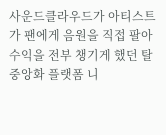사운드클라우드가 아티스트가 팬에게 음원을 직접 팔아 수익을 전부 챙기게 했던 탈중앙화 플랫폼 니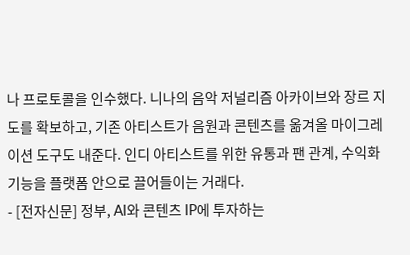나 프로토콜을 인수했다. 니나의 음악 저널리즘 아카이브와 장르 지도를 확보하고, 기존 아티스트가 음원과 콘텐츠를 옮겨올 마이그레이션 도구도 내준다. 인디 아티스트를 위한 유통과 팬 관계, 수익화 기능을 플랫폼 안으로 끌어들이는 거래다.
- [전자신문] 정부, AI와 콘텐츠 IP에 투자하는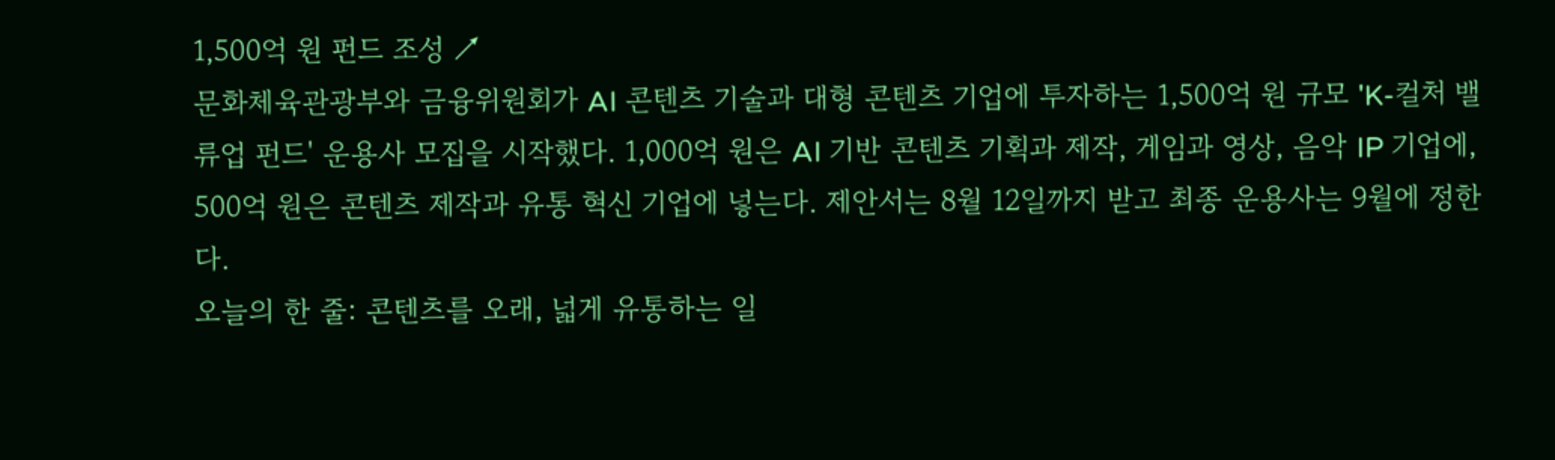1,500억 원 펀드 조성 ↗
문화체육관광부와 금융위원회가 AI 콘텐츠 기술과 대형 콘텐츠 기업에 투자하는 1,500억 원 규모 'K-컬처 밸류업 펀드' 운용사 모집을 시작했다. 1,000억 원은 AI 기반 콘텐츠 기획과 제작, 게임과 영상, 음악 IP 기업에, 500억 원은 콘텐츠 제작과 유통 혁신 기업에 넣는다. 제안서는 8월 12일까지 받고 최종 운용사는 9월에 정한다.
오늘의 한 줄: 콘텐츠를 오래, 넓게 유통하는 일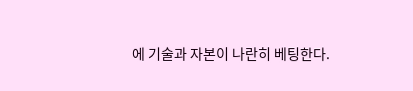에 기술과 자본이 나란히 베팅한다.